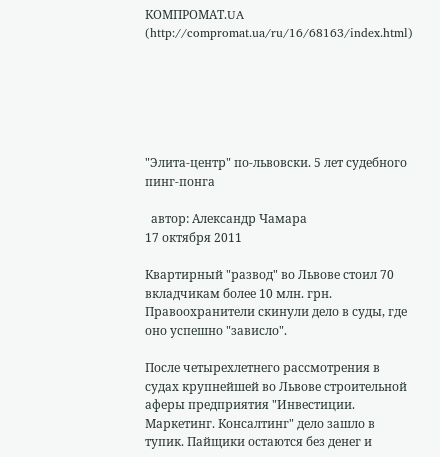КОМПРОМАТ.UA
(http://compromat.ua/ru/16/68163/index.html)






"Элита-центр" по-львовски. 5 лет судебного пинг-понга

  автор: Александр Чамара
17 октября 2011

Квартирный "развод" во Львове стоил 70 вкладчикам более 10 млн. грн. Правоохранители скинули дело в суды, где оно успешно "зависло".

После четырехлетнего рассмотрения в судах крупнейшей во Львове строительной аферы предприятия "Инвестиции. Маркетинг. Консалтинг" дело зашло в тупик. Пайщики остаются без денег и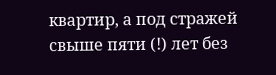квартир, а под стражей свыше пяти (!) лет без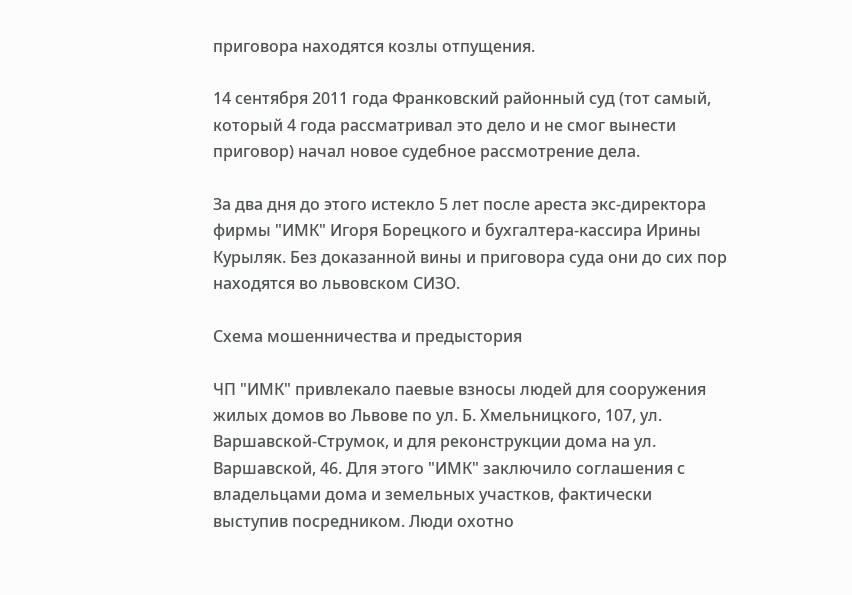приговора находятся козлы отпущения.

14 сентября 2011 года Франковский районный суд (тот самый, который 4 года рассматривал это дело и не смог вынести приговор) начал новое судебное рассмотрение дела.

За два дня до этого истекло 5 лет после ареста экс-директора фирмы "ИМК" Игоря Борецкого и бухгалтера-кассира Ирины Курыляк. Без доказанной вины и приговора суда они до сих пор находятся во львовском СИЗО.

Схема мошенничества и предыстория

ЧП "ИМК" привлекало паевые взносы людей для сооружения жилых домов во Львове по ул. Б. Хмельницкого, 107, ул. Варшавской-Струмок, и для реконструкции дома на ул. Варшавской, 46. Для этого "ИМК" заключило соглашения с владельцами дома и земельных участков, фактически выступив посредником. Люди охотно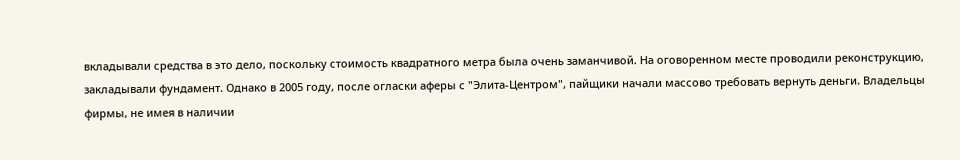вкладывали средства в это дело, поскольку стоимость квадратного метра была очень заманчивой. На оговоренном месте проводили реконструкцию, закладывали фундамент. Однако в 2005 году, после огласки аферы с "Элита-Центром", пайщики начали массово требовать вернуть деньги. Владельцы фирмы, не имея в наличии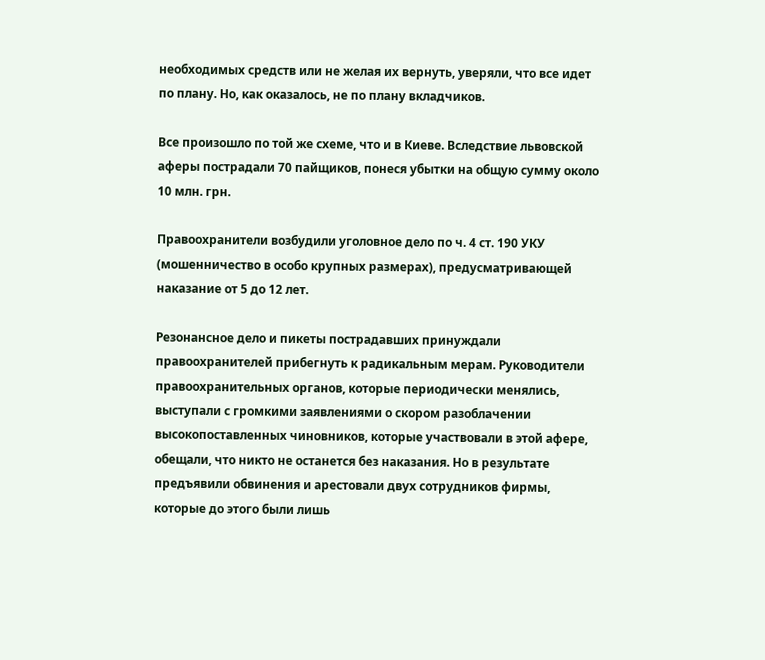необходимых средств или не желая их вернуть, уверяли, что все идет по плану. Но, как оказалось, не по плану вкладчиков.

Все произошло по той же схеме, что и в Киеве. Вследствие львовской аферы пострадали 70 пайщиков, понеся убытки на общую сумму около 10 млн. грн.

Правоохранители возбудили уголовное дело по ч. 4 ст. 190 УКУ (мошенничество в особо крупных размерах), предусматривающей наказание от 5 до 12 лет.

Резонансное дело и пикеты пострадавших принуждали правоохранителей прибегнуть к радикальным мерам. Руководители правоохранительных органов, которые периодически менялись, выступали с громкими заявлениями о скором разоблачении высокопоставленных чиновников, которые участвовали в этой афере, обещали, что никто не останется без наказания. Но в результате предъявили обвинения и арестовали двух сотрудников фирмы, которые до этого были лишь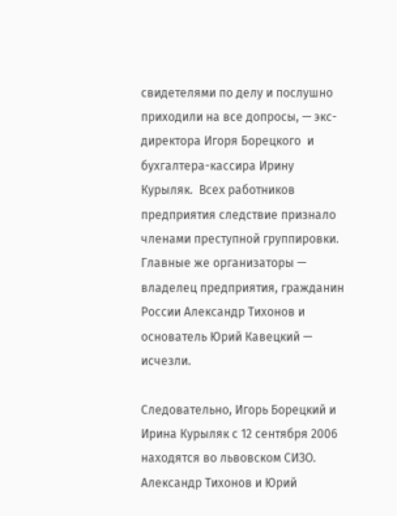свидетелями по делу и послушно приходили на все допросы, — экс-директора Игоря Борецкого  и бухгалтера-кассира Ирину Курыляк.  Всех работников предприятия следствие признало членами преступной группировки. Главные же организаторы — владелец предприятия, гражданин России Александр Тихонов и основатель Юрий Кавецкий — исчезли.

Следовательно, Игорь Борецкий и Ирина Курыляк с 12 сентября 2006 находятся во львовском СИЗО. Александр Тихонов и Юрий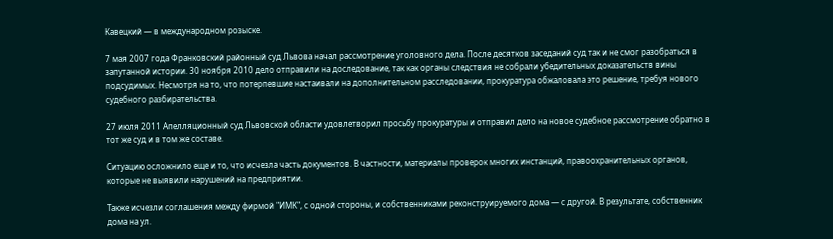Кавецкий — в международном розыске.

7 мая 2007 года Франковский районный суд Львова начал рассмотрение уголовного дела. После десятков заседаний суд так и не смог разобраться в запутанной истории. 30 ноября 2010 дело отправили на доследование, так как органы следствия не собрали убедительных доказательств вины подсудимых. Несмотря на то, что потерпевшие настаивали на дополнительном расследовании, прокуратура обжаловала это решение, требуя нового судебного разбирательства.

27 июля 2011 Апелляционный суд Львовской области удовлетворил просьбу прокуратуры и отправил дело на новое судебное рассмотрение обратно в тот же суд и в том же составе.

Ситуацию осложнило еще и то, что исчезла часть документов. В частности, материалы проверок многих инстанций, правоохранительных органов, которые не выявили нарушений на предприятии.

Также исчезли соглашения между фирмой "ИМК", с одной стороны, и собственниками реконструируемого дома — с другой. В результате, собственник дома на ул.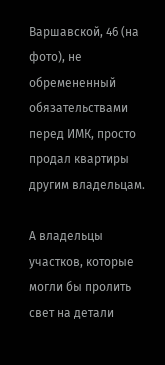Варшавской, 46 (на фото), не обремененный обязательствами перед ИМК, просто продал квартиры другим владельцам.

А владельцы участков, которые могли бы пролить свет на детали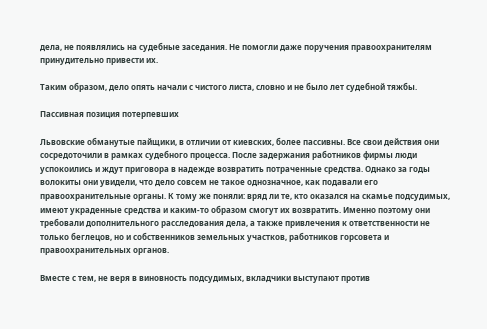дела, не появлялись на судебные заседания. Не помогли даже поручения правоохранителям принудительно привести их.

Таким образом, дело опять начали с чистого листа, словно и не было лет судебной тяжбы.

Пассивная позиция потерпевших

Львовские обманутые пайщики, в отличии от киевских, более пассивны. Все свои действия они сосредоточили в рамках судебного процесса. После задержания работников фирмы люди успокоились и ждут приговора в надежде возвратить потраченные средства. Однако за годы волокиты они увидели, что дело совсем не такое однозначное, как подавали его правоохранительные органы. К тому же поняли: вряд ли те, кто оказался на скамье подсудимых, имеют украденные средства и каким-то образом смогут их возвратить. Именно поэтому они требовали дополнительного расследования дела, а также привлечения к ответственности не только беглецов, но и собственников земельных участков, работников горсовета и правоохранительных органов.

Вместе с тем, не веря в виновность подсудимых, вкладчики выступают против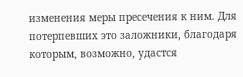изменения меры пресечения к ним. Для потерпевших это заложники, благодаря которым, возможно, удастся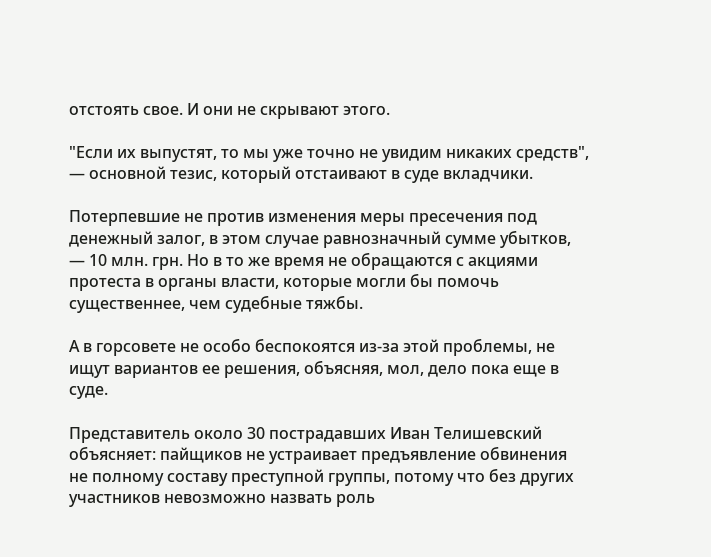отстоять свое. И они не скрывают этого.

"Если их выпустят, то мы уже точно не увидим никаких средств", — основной тезис, который отстаивают в суде вкладчики.

Потерпевшие не против изменения меры пресечения под денежный залог, в этом случае равнозначный сумме убытков, — 10 млн. грн. Но в то же время не обращаются с акциями протеста в органы власти, которые могли бы помочь существеннее, чем судебные тяжбы.

А в горсовете не особо беспокоятся из-за этой проблемы, не ищут вариантов ее решения, объясняя, мол, дело пока еще в суде.

Представитель около 30 пострадавших Иван Телишевский объясняет: пайщиков не устраивает предъявление обвинения не полному составу преступной группы, потому что без других участников невозможно назвать роль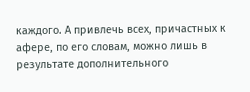каждого. А привлечь всех, причастных к афере, по его словам, можно лишь в результате дополнительного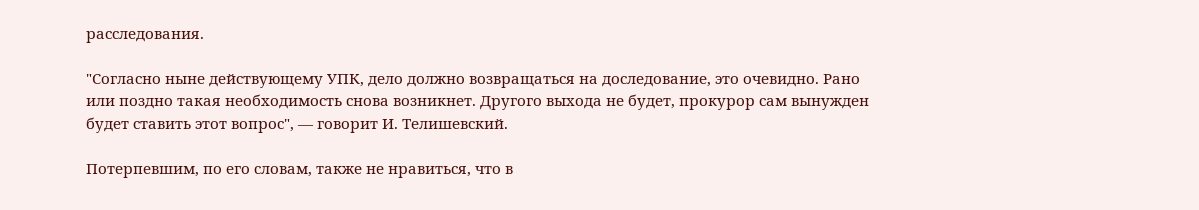расследования.

"Согласно ныне действующему УПК, дело должно возвращаться на доследование, это очевидно. Рано или поздно такая необходимость снова возникнет. Другого выхода не будет, прокурор сам вынужден будет ставить этот вопрос", — говорит И. Телишевский.

Потерпевшим, по его словам, также не нравиться, что в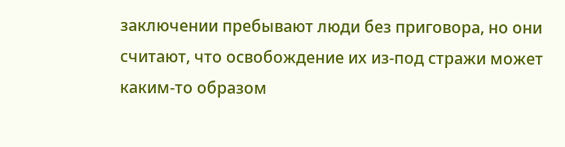заключении пребывают люди без приговора, но они считают, что освобождение их из-под стражи может каким-то образом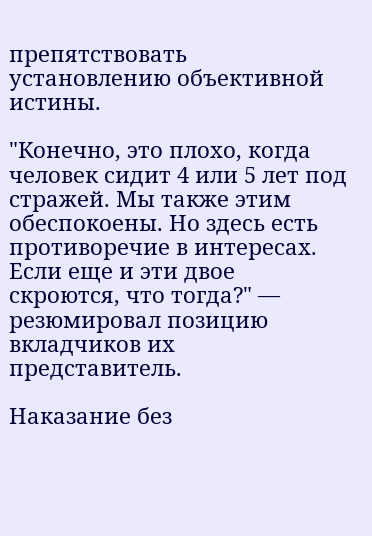препятствовать установлению объективной истины.

"Конечно, это плохо, когда человек сидит 4 или 5 лет под стражей. Мы также этим обеспокоены. Но здесь есть противоречие в интересах. Если еще и эти двое скроются, что тогда?" — резюмировал позицию вкладчиков их представитель.

Наказание без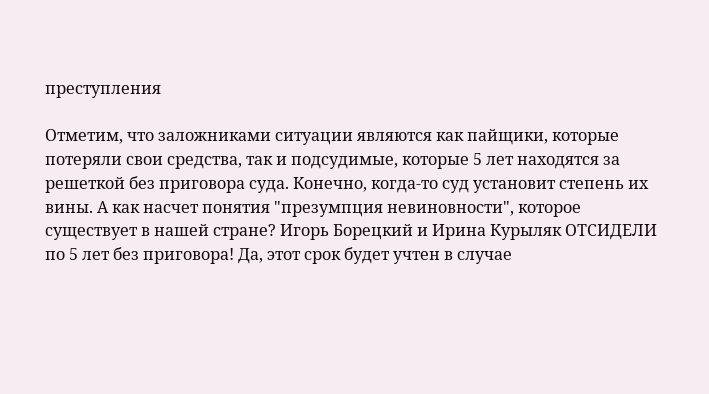преступления

Отметим, что заложниками ситуации являются как пайщики, которые потеряли свои средства, так и подсудимые, которые 5 лет находятся за решеткой без приговора суда. Конечно, когда-то суд установит степень их вины. А как насчет понятия "презумпция невиновности", которое существует в нашей стране? Игорь Борецкий и Ирина Курыляк ОТСИДЕЛИ по 5 лет без приговора! Да, этот срок будет учтен в случае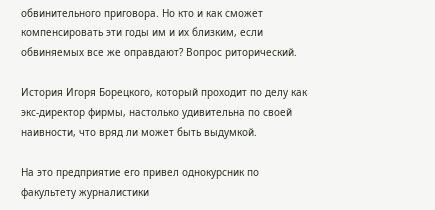обвинительного приговора. Но кто и как сможет компенсировать эти годы им и их близким, если обвиняемых все же оправдают? Вопрос риторический.

История Игоря Борецкого, который проходит по делу как экс-директор фирмы, настолько удивительна по своей наивности, что вряд ли может быть выдумкой.

На это предприятие его привел однокурсник по факультету журналистики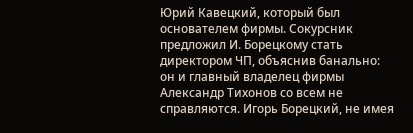Юрий Кавецкий, который был основателем фирмы. Сокурсник предложил И. Борецкому стать директором ЧП, объяснив банально: он и главный владелец фирмы Александр Тихонов со всем не справляются. Игорь Борецкий, не имея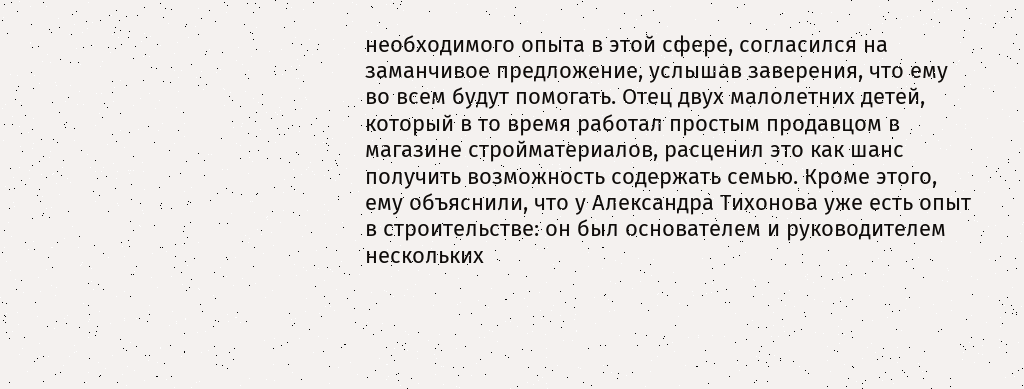необходимого опыта в этой сфере, согласился на заманчивое предложение, услышав заверения, что ему во всем будут помогать. Отец двух малолетних детей, который в то время работал простым продавцом в магазине стройматериалов, расценил это как шанс получить возможность содержать семью. Кроме этого, ему объяснили, что у Александра Тихонова уже есть опыт в строительстве: он был основателем и руководителем нескольких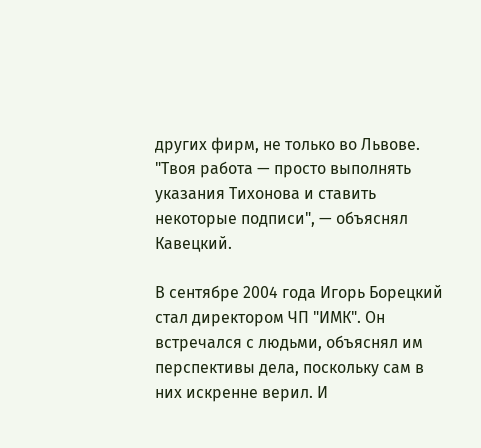других фирм, не только во Львове. "Твоя работа — просто выполнять указания Тихонова и ставить некоторые подписи", — объяснял Кавецкий.

В сентябре 2004 года Игорь Борецкий стал директором ЧП "ИМК". Он встречался с людьми, объяснял им перспективы дела, поскольку сам в них искренне верил. И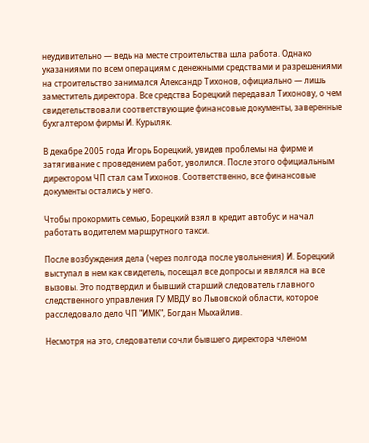неудивительно — ведь на месте строительства шла работа. Однако указаниями по всем операциям с денежными средствами и разрешениями на строительство занимался Александр Тихонов, официально — лишь заместитель директора. Все средства Борецкий передавал Тихонову, о чем свидетельствовали соответствующие финансовые документы, заверенные бухгалтером фирмы И. Курыляк.

В декабре 2005 года Игорь Борецкий, увидев проблемы на фирме и затягивание с проведением работ, уволился. После этого официальным директором ЧП стал сам Тихонов. Соответственно, все финансовые документы остались у него.

Чтобы прокормить семью, Борецкий взял в кредит автобус и начал работать водителем маршрутного такси.

После возбуждения дела (через полгода после увольнения) И. Борецкий выступал в нем как свидетель, посещал все допросы и являлся на все вызовы. Это подтвердил и бывший старший следователь главного следственного управления ГУ МВДУ во Львовской области, которое расследовало дело ЧП "ИМК", Богдан Мыхайлив.

Несмотря на это, следователи сочли бывшего директора членом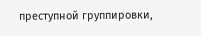преступной группировки,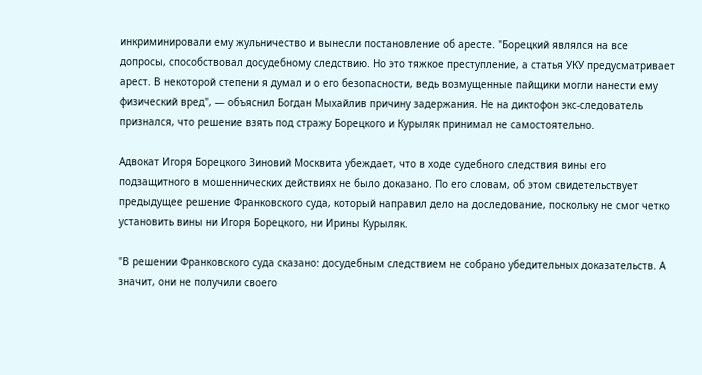инкриминировали ему жульничество и вынесли постановление об аресте. "Борецкий являлся на все допросы, способствовал досудебному следствию. Но это тяжкое преступление, а статья УКУ предусматривает арест. В некоторой степени я думал и о его безопасности, ведь возмущенные пайщики могли нанести ему физический вред", — объяснил Богдан Мыхайлив причину задержания. Не на диктофон экс-следователь признался, что решение взять под стражу Борецкого и Курыляк принимал не самостоятельно.

Адвокат Игоря Борецкого Зиновий Москвита убеждает, что в ходе судебного следствия вины его подзащитного в мошеннических действиях не было доказано. По его словам, об этом свидетельствует предыдущее решение Франковского суда, который направил дело на доследование, поскольку не смог четко установить вины ни Игоря Борецкого, ни Ирины Курыляк.

"В решении Франковского суда сказано: досудебным следствием не собрано убедительных доказательств. А значит, они не получили своего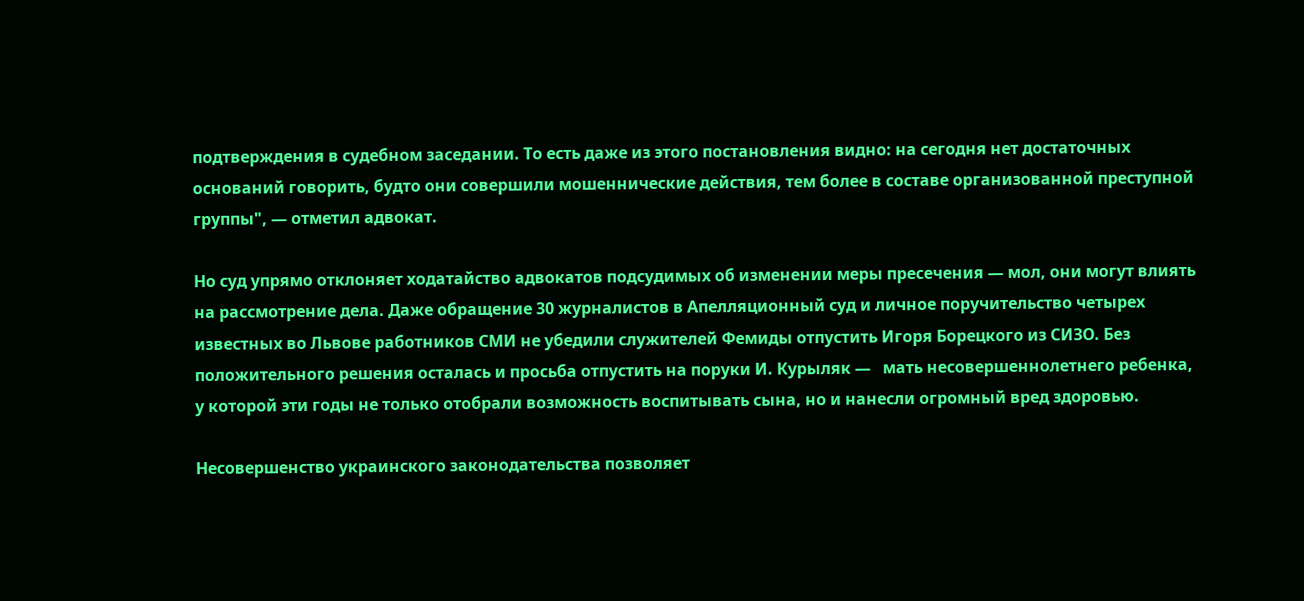подтверждения в судебном заседании. То есть даже из этого постановления видно: на сегодня нет достаточных оснований говорить, будто они совершили мошеннические действия, тем более в составе организованной преступной группы", — отметил адвокат.

Но суд упрямо отклоняет ходатайство адвокатов подсудимых об изменении меры пресечения — мол, они могут влиять на рассмотрение дела. Даже обращение 30 журналистов в Апелляционный суд и личное поручительство четырех известных во Львове работников СМИ не убедили служителей Фемиды отпустить Игоря Борецкого из СИЗО. Без положительного решения осталась и просьба отпустить на поруки И. Курыляк —   мать несовершеннолетнего ребенка, у которой эти годы не только отобрали возможность воспитывать сына, но и нанесли огромный вред здоровью.

Несовершенство украинского законодательства позволяет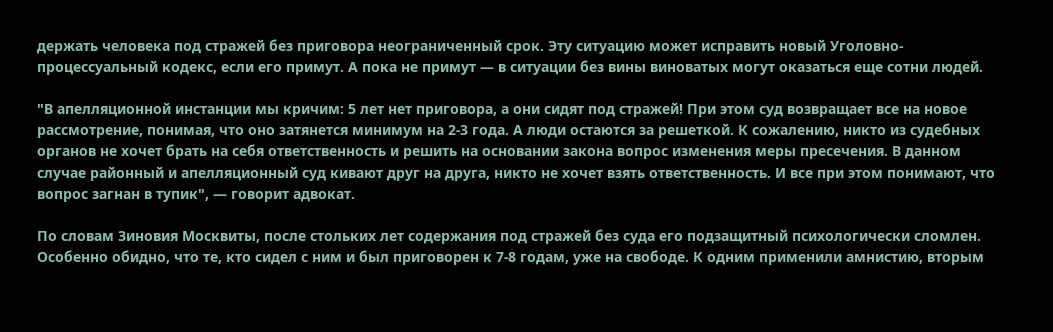держать человека под стражей без приговора неограниченный срок. Эту ситуацию может исправить новый Уголовно-процессуальный кодекс, если его примут. А пока не примут — в ситуации без вины виноватых могут оказаться еще сотни людей.

"В апелляционной инстанции мы кричим: 5 лет нет приговора, а они сидят под стражей! При этом суд возвращает все на новое рассмотрение, понимая, что оно затянется минимум на 2-3 года. А люди остаются за решеткой. К сожалению, никто из судебных органов не хочет брать на себя ответственность и решить на основании закона вопрос изменения меры пресечения. В данном случае районный и апелляционный суд кивают друг на друга, никто не хочет взять ответственность. И все при этом понимают, что вопрос загнан в тупик", — говорит адвокат.

По словам Зиновия Москвиты, после стольких лет содержания под стражей без суда его подзащитный психологически сломлен. Особенно обидно, что те, кто сидел с ним и был приговорен к 7-8 годам, уже на свободе. К одним применили амнистию, вторым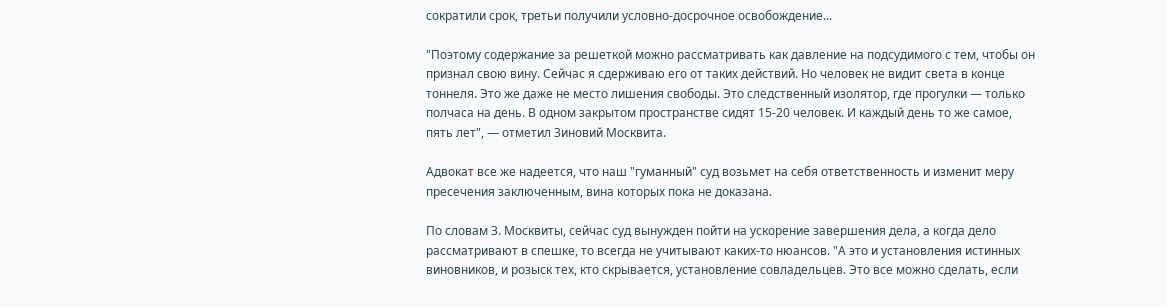сократили срок, третьи получили условно-досрочное освобождение...

"Поэтому содержание за решеткой можно рассматривать как давление на подсудимого с тем, чтобы он признал свою вину. Сейчас я сдерживаю его от таких действий. Но человек не видит света в конце тоннеля. Это же даже не место лишения свободы. Это следственный изолятор, где прогулки — только полчаса на день. В одном закрытом пространстве сидят 15-20 человек. И каждый день то же самое, пять лет", — отметил Зиновий Москвита.

Адвокат все же надеется, что наш "гуманный" суд возьмет на себя ответственность и изменит меру пресечения заключенным, вина которых пока не доказана.

По словам З. Москвиты, сейчас суд вынужден пойти на ускорение завершения дела, а когда дело рассматривают в спешке, то всегда не учитывают каких-то нюансов. "А это и установления истинных виновников, и розыск тех, кто скрывается, установление совладельцев. Это все можно сделать, если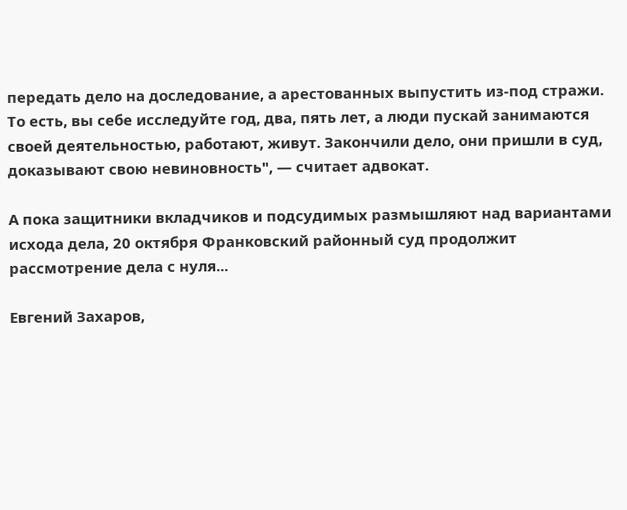передать дело на доследование, а арестованных выпустить из-под стражи. То есть, вы себе исследуйте год, два, пять лет, а люди пускай занимаются своей деятельностью, работают, живут. Закончили дело, они пришли в суд, доказывают свою невиновность", — считает адвокат.

А пока защитники вкладчиков и подсудимых размышляют над вариантами исхода дела, 20 октября Франковский районный суд продолжит рассмотрение дела с нуля...

Евгений Захаров,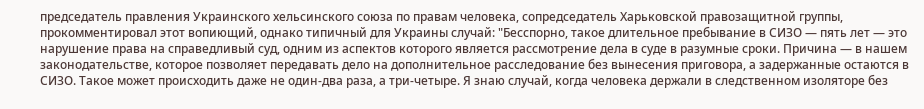председатель правления Украинского хельсинского союза по правам человека, сопредседатель Харьковской правозащитной группы, прокомментировал этот вопиющий, однако типичный для Украины случай: "Бесспорно, такое длительное пребывание в СИЗО — пять лет — это нарушение права на справедливый суд, одним из аспектов которого является рассмотрение дела в суде в разумные сроки. Причина — в нашем законодательстве, которое позволяет передавать дело на дополнительное расследование без вынесения приговора, а задержанные остаются в СИЗО. Такое может происходить даже не один-два раза, а три-четыре. Я знаю случай, когда человека держали в следственном изоляторе без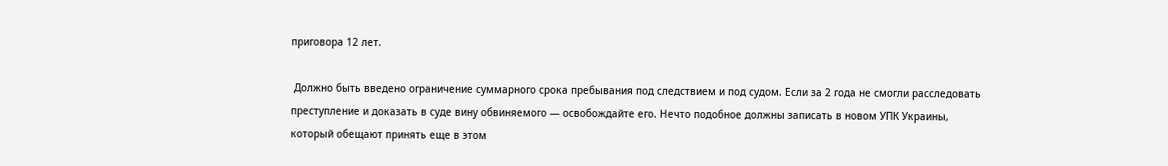приговора 12 лет.

 Должно быть введено ограничение суммарного срока пребывания под следствием и под судом. Если за 2 года не смогли расследовать преступление и доказать в суде вину обвиняемого — освобождайте его. Нечто подобное должны записать в новом УПК Украины, который обещают принять еще в этом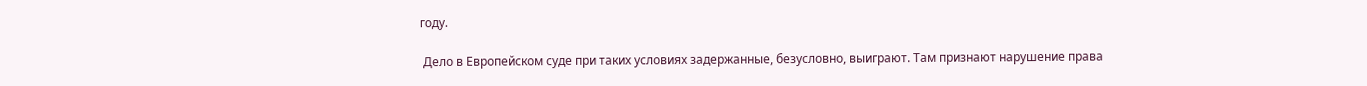году.

 Дело в Европейском суде при таких условиях задержанные, безусловно, выиграют. Там признают нарушение права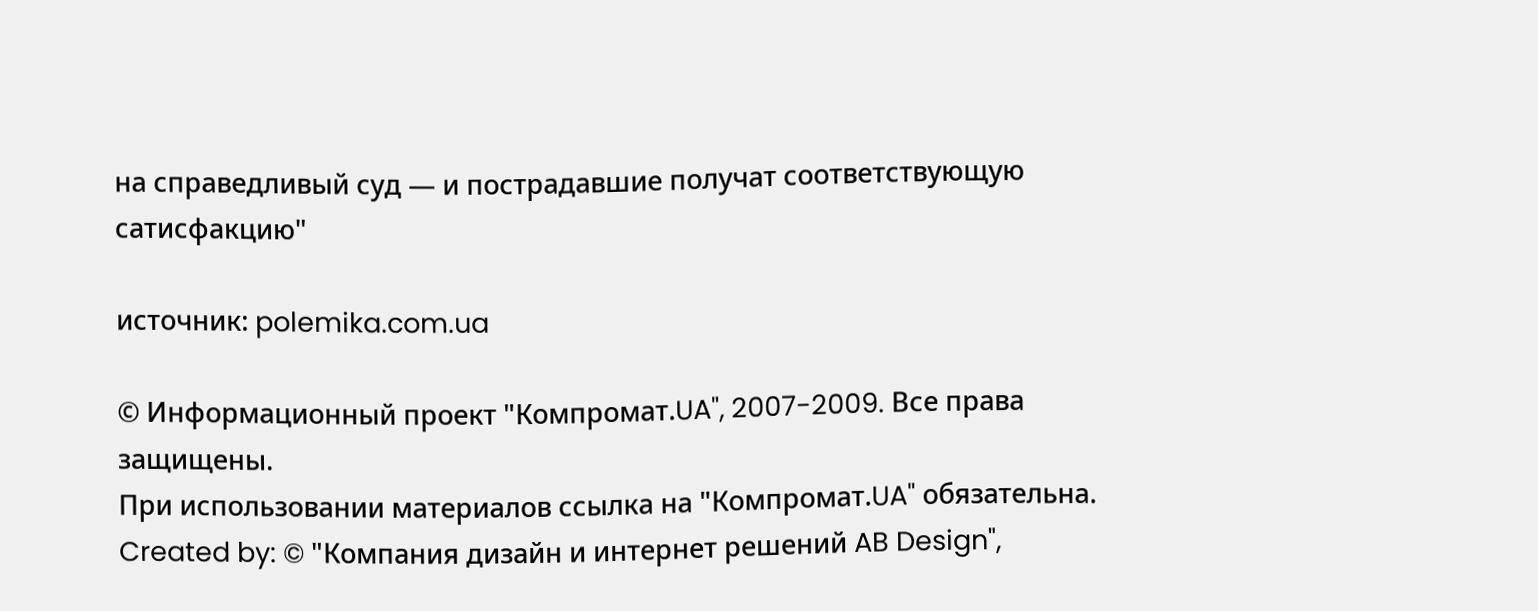на справедливый суд — и пострадавшие получат соответствующую сатисфакцию"

источник: polemika.com.ua

© Информационный проект "Компромат.UA", 2007-2009. Все права защищены.
При использовании материалов ссылка на "Компромат.UA" обязательна.
Created by: © "Компания дизайн и интернет решений AB Design",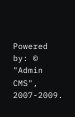Powered by: © "Admin CMS", 2007-2009.